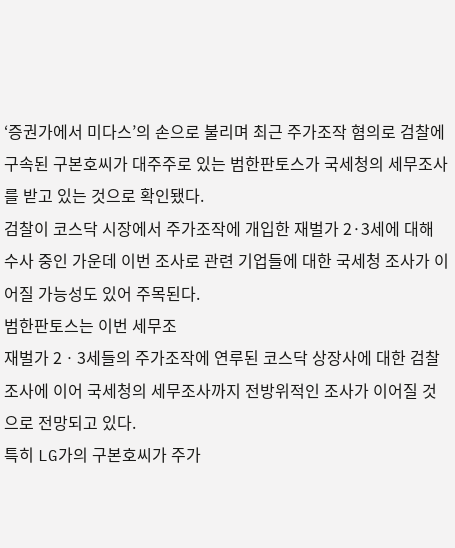‘증권가에서 미다스’의 손으로 불리며 최근 주가조작 혐의로 검찰에 구속된 구본호씨가 대주주로 있는 범한판토스가 국세청의 세무조사를 받고 있는 것으로 확인됐다.
검찰이 코스닥 시장에서 주가조작에 개입한 재벌가 2·3세에 대해 수사 중인 가운데 이번 조사로 관련 기업들에 대한 국세청 조사가 이어질 가능성도 있어 주목된다.
범한판토스는 이번 세무조
재벌가 2ㆍ3세들의 주가조작에 연루된 코스닥 상장사에 대한 검찰 조사에 이어 국세청의 세무조사까지 전방위적인 조사가 이어질 것으로 전망되고 있다.
특히 LG가의 구본호씨가 주가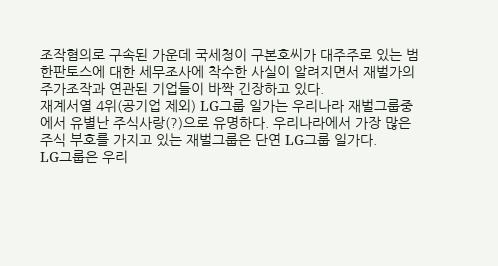조작혐의로 구속된 가운데 국세청이 구본호씨가 대주주로 있는 범한판토스에 대한 세무조사에 착수한 사실이 알려지면서 재벌가의 주가조작과 연관된 기업들이 바짝 긴장하고 있다.
재계서열 4위(공기업 제외) LG그룹 일가는 우리나라 재벌그룹중에서 유별난 주식사랑(?)으로 유명하다. 우리나라에서 가장 많은 주식 부호를 가지고 있는 재벌그룹은 단연 LG그룹 일가다.
LG그룹은 우리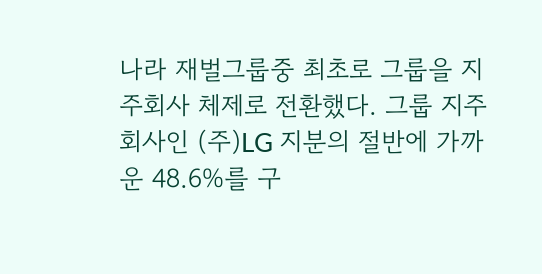나라 재벌그룹중 최초로 그룹을 지주회사 체제로 전환했다. 그룹 지주회사인 (주)LG 지분의 절반에 가까운 48.6%를 구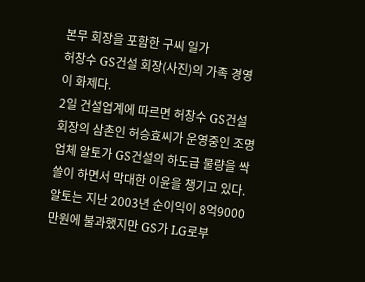본무 회장을 포함한 구씨 일가
허창수 GS건설 회장(사진)의 가족 경영이 화제다.
2일 건설업계에 따르면 허창수 GS건설 회장의 삼촌인 허승효씨가 운영중인 조명업체 알토가 GS건설의 하도급 물량을 싹쓸이 하면서 막대한 이윤을 챙기고 있다.
알토는 지난 2003년 순이익이 8억9000만원에 불과했지만 GS가 LG로부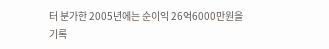터 분가한 2005년에는 순이익 26억6000만원을 기록